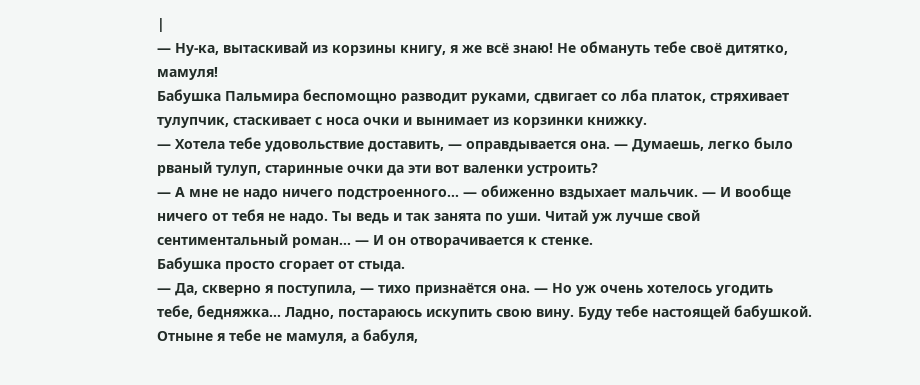|
— Ну-ка, вытаскивай из корзины книгу, я же всё знаю! Не обмануть тебе своё дитятко, мамуля!
Бабушка Пальмира беспомощно разводит руками, сдвигает со лба платок, стряхивает тулупчик, стаскивает с носа очки и вынимает из корзинки книжку.
— Хотела тебе удовольствие доставить, — оправдывается она. — Думаешь, легко было рваный тулуп, старинные очки да эти вот валенки устроить?
— А мне не надо ничего подстроенного… — обиженно вздыхает мальчик. — И вообще ничего от тебя не надо. Ты ведь и так занята по уши. Читай уж лучше свой сентиментальный роман… — И он отворачивается к стенке.
Бабушка просто сгорает от стыда.
— Да, скверно я поступила, — тихо признаётся она. — Но уж очень хотелось угодить тебе, бедняжка… Ладно, постараюсь искупить свою вину. Буду тебе настоящей бабушкой. Отныне я тебе не мамуля, а бабуля,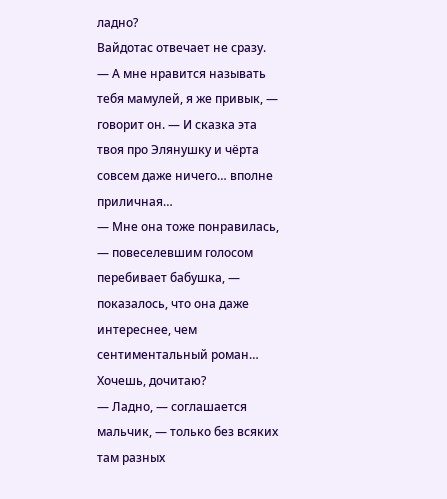ладно?
Вайдотас отвечает не сразу.
— А мне нравится называть тебя мамулей, я же привык, — говорит он. — И сказка эта твоя про Элянушку и чёрта совсем даже ничего… вполне приличная…
— Мне она тоже понравилась, — повеселевшим голосом перебивает бабушка, — показалось, что она даже интереснее, чем сентиментальный роман… Хочешь, дочитаю?
— Ладно, — соглашается мальчик, — только без всяких там разных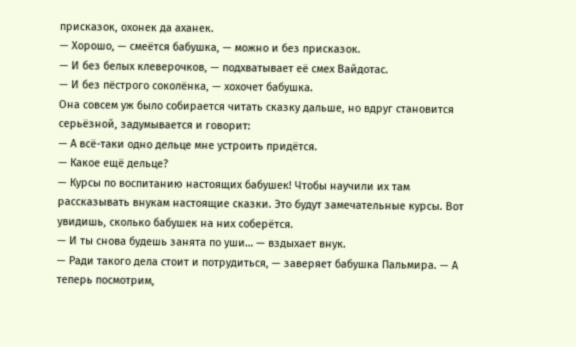присказок, охонек да аханек.
— Хорошо, — смеётся бабушка, — можно и без присказок.
— И без белых клеверочков, — подхватывает её смех Вайдотас.
— И без пёстрого соколёнка, — хохочет бабушка.
Она совсем уж было собирается читать сказку дальше, но вдруг становится серьёзной, задумывается и говорит:
— А всё-таки одно дельце мне устроить придётся.
— Какое ещё дельце?
— Курсы по воспитанию настоящих бабушек! Чтобы научили их там рассказывать внукам настоящие сказки. Это будут замечательные курсы. Вот увидишь, сколько бабушек на них соберётся.
— И ты снова будешь занята по уши… — вздыхает внук.
— Ради такого дела стоит и потрудиться, — заверяет бабушка Пальмира. — А теперь посмотрим,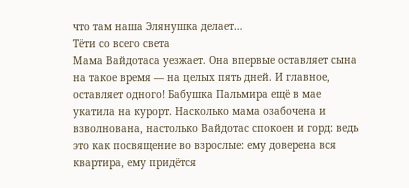что там наша Элянушка делает…
Тёти со всего света
Мама Вайдотаса уезжает. Она впервые оставляет сына на такое время — на целых пять дней. И главное, оставляет одного! Бабушка Пальмира ещё в мае укатила на курорт. Насколько мама озабочена и взволнована, настолько Вайдотас спокоен и горд: ведь это как посвящение во взрослые: ему доверена вся квартира, ему придётся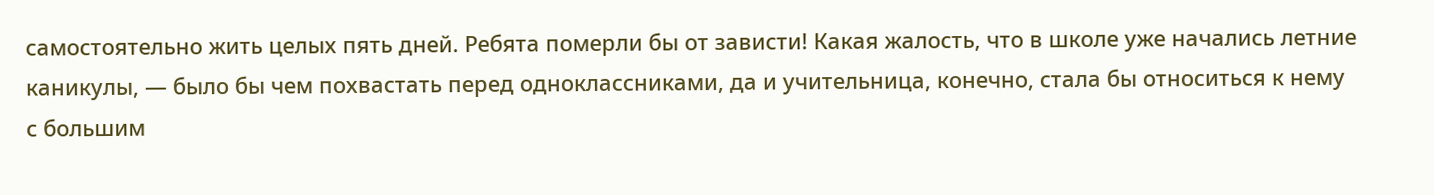самостоятельно жить целых пять дней. Ребята померли бы от зависти! Какая жалость, что в школе уже начались летние каникулы, — было бы чем похвастать перед одноклассниками, да и учительница, конечно, стала бы относиться к нему с большим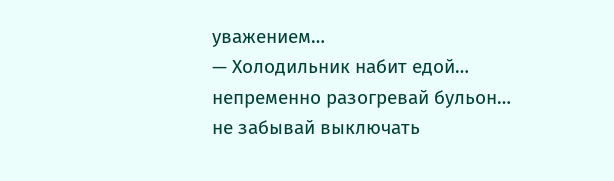уважением…
— Холодильник набит едой… непременно разогревай бульон… не забывай выключать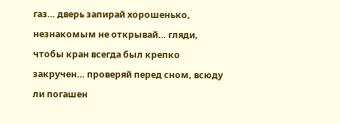газ… дверь запирай хорошенько, незнакомым не открывай… гляди, чтобы кран всегда был крепко закручен… проверяй перед сном, всюду ли погашен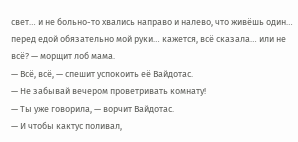свет… и не больно-то хвались направо и налево, что живёшь один… перед едой обязательно мой руки… кажется, всё сказала… или не всё? — морщит лоб мама.
— Всё, всё, — спешит успокоить её Вайдотас.
— Не забывай вечером проветривать комнату!
— Ты уже говорила, — ворчит Вайдотас.
— И чтобы кактус поливал,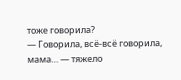тоже говорила?
— Говорила, всё-всё говорила, мама… — тяжело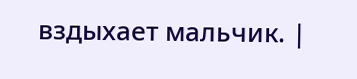вздыхает мальчик. |